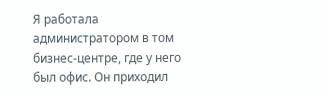Я работала администратором в том бизнес-центре, где у него был офис. Он приходил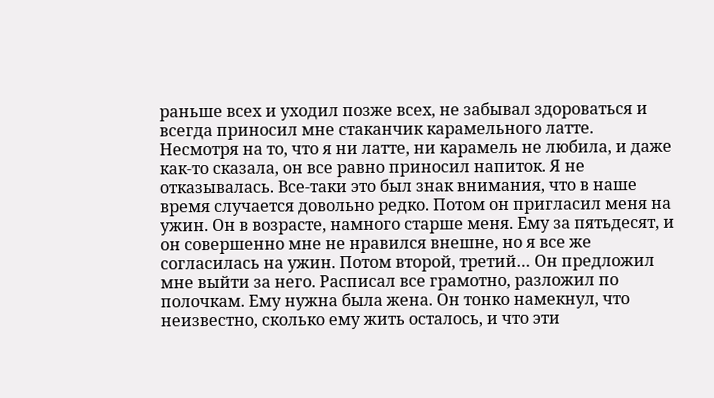раньше всех и уходил позже всех, не забывал здороваться и всегда приносил мне стаканчик карамельного латте. Несмотря на то, что я ни латте, ни карамель не любила, и даже как-то сказала, он все равно приносил напиток. Я не отказывалась. Все-таки это был знак внимания, что в наше время случается довольно редко. Потом он пригласил меня на ужин. Он в возрасте, намного старше меня. Ему за пятьдесят, и он совершенно мне не нравился внешне, но я все же согласилась на ужин. Потом второй, третий… Он предложил мне выйти за него. Расписал все грамотно, разложил по полочкам. Ему нужна была жена. Он тонко намекнул, что неизвестно, сколько ему жить осталось, и что эти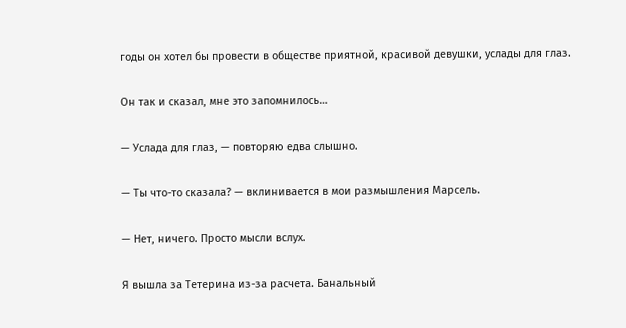годы он хотел бы провести в обществе приятной, красивой девушки, услады для глаз.

Он так и сказал, мне это запомнилось…

— Услада для глаз, — повторяю едва слышно.

— Ты что-то сказала? — вклинивается в мои размышления Марсель.

— Нет, ничего. Просто мысли вслух.

Я вышла за Тетерина из-за расчета. Банальный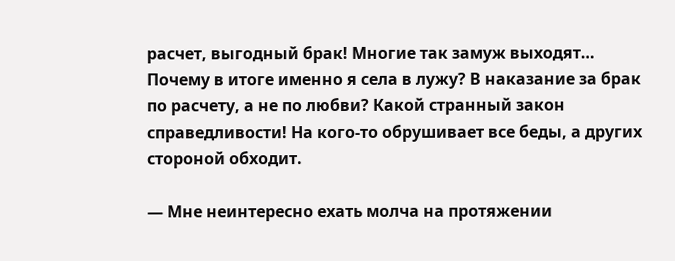расчет, выгодный брак! Многие так замуж выходят… Почему в итоге именно я села в лужу? В наказание за брак по расчету, а не по любви? Какой странный закон справедливости! На кого-то обрушивает все беды, а других стороной обходит.

— Мне неинтересно ехать молча на протяжении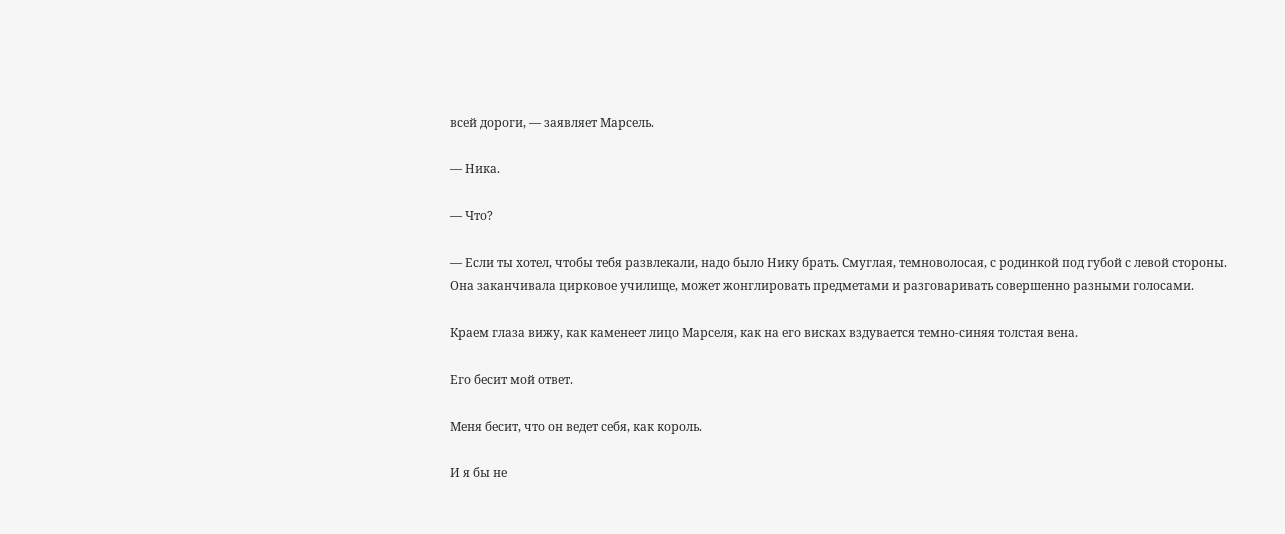всей дороги, — заявляет Марсель.

— Ника.

— Что?

— Если ты хотел, чтобы тебя развлекали, надо было Нику брать. Смуглая, темноволосая, с родинкой под губой с левой стороны. Она заканчивала цирковое училище, может жонглировать предметами и разговаривать совершенно разными голосами.

Краем глаза вижу, как каменеет лицо Марселя, как на его висках вздувается темно-синяя толстая вена.

Его бесит мой ответ.

Меня бесит, что он ведет себя, как король.

И я бы не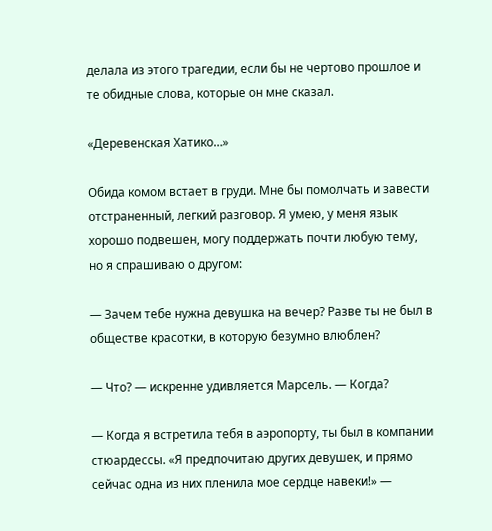делала из этого трагедии, если бы не чертово прошлое и те обидные слова, которые он мне сказал.

«Деревенская Хатико…»

Обида комом встает в груди. Мне бы помолчать и завести отстраненный, легкий разговор. Я умею, у меня язык хорошо подвешен, могу поддержать почти любую тему, но я спрашиваю о другом:

— Зачем тебе нужна девушка на вечер? Разве ты не был в обществе красотки, в которую безумно влюблен?

— Что? — искренне удивляется Марсель. — Когда?

— Когда я встретила тебя в аэропорту, ты был в компании стюардессы. «Я предпочитаю других девушек, и прямо сейчас одна из них пленила мое сердце навеки!» —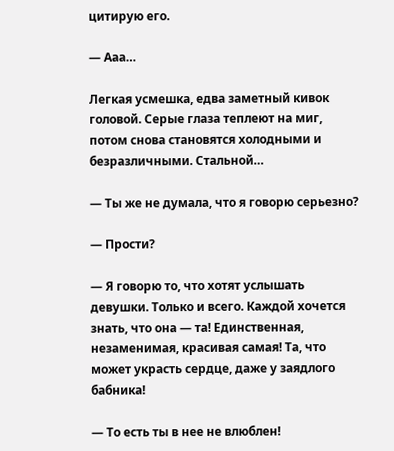цитирую его.

— Ааа…

Легкая усмешка, едва заметный кивок головой. Серые глаза теплеют на миг, потом снова становятся холодными и безразличными. Стальной…

— Ты же не думала, что я говорю серьезно?

— Прости?

— Я говорю то, что хотят услышать девушки. Только и всего. Каждой хочется знать, что она — та! Единственная, незаменимая, красивая самая! Та, что может украсть сердце, даже у заядлого бабника!

— То есть ты в нее не влюблен!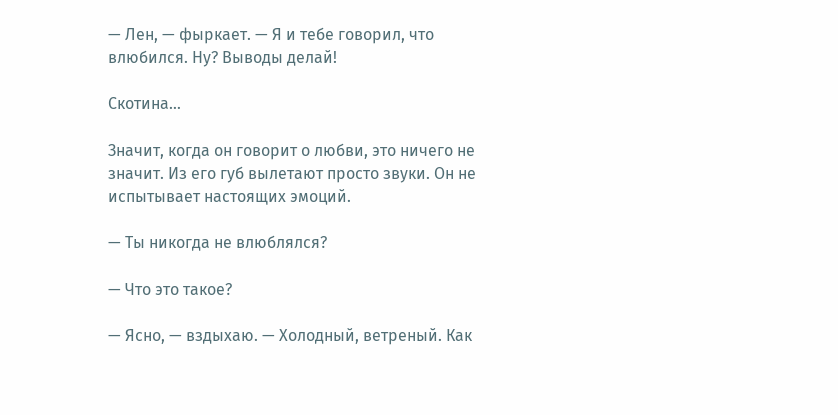— Лен, — фыркает. — Я и тебе говорил, что влюбился. Ну? Выводы делай!

Скотина…

Значит, когда он говорит о любви, это ничего не значит. Из его губ вылетают просто звуки. Он не испытывает настоящих эмоций.

— Ты никогда не влюблялся?

— Что это такое?

— Ясно, — вздыхаю. — Холодный, ветреный. Как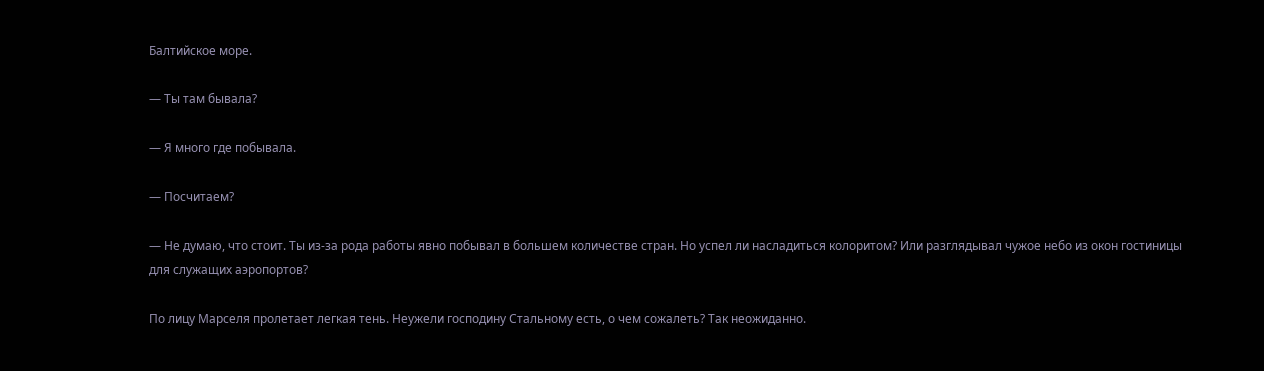Балтийское море.

— Ты там бывала?

— Я много где побывала.

— Посчитаем?

— Не думаю, что стоит. Ты из-за рода работы явно побывал в большем количестве стран. Но успел ли насладиться колоритом? Или разглядывал чужое небо из окон гостиницы для служащих аэропортов?

По лицу Марселя пролетает легкая тень. Неужели господину Стальному есть, о чем сожалеть? Так неожиданно.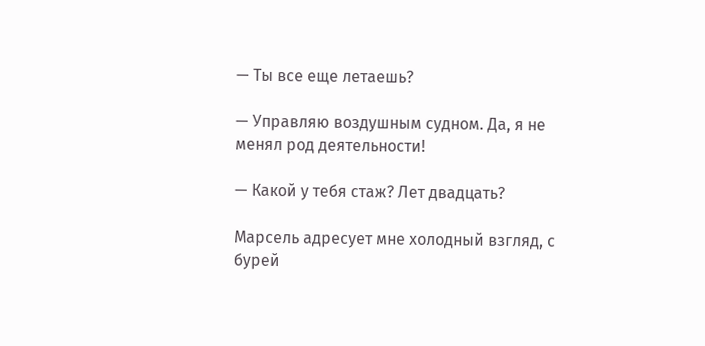— Ты все еще летаешь?

— Управляю воздушным судном. Да, я не менял род деятельности!

— Какой у тебя стаж? Лет двадцать?

Марсель адресует мне холодный взгляд, с бурей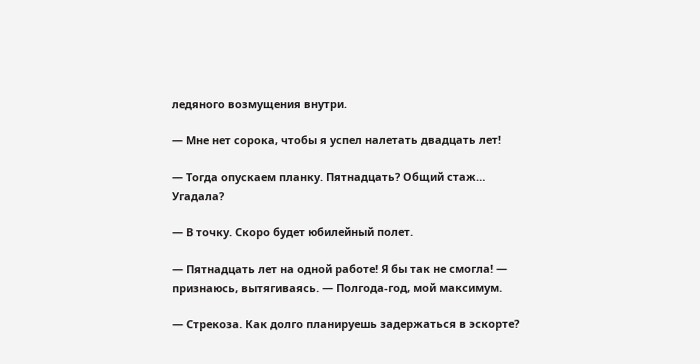ледяного возмущения внутри.

— Мне нет сорока, чтобы я успел налетать двадцать лет!

— Тогда опускаем планку. Пятнадцать? Общий стаж… Угадала?

— В точку. Скоро будет юбилейный полет.

— Пятнадцать лет на одной работе! Я бы так не смогла! — признаюсь, вытягиваясь. — Полгода-год, мой максимум.

— Стрекоза. Как долго планируешь задержаться в эскорте?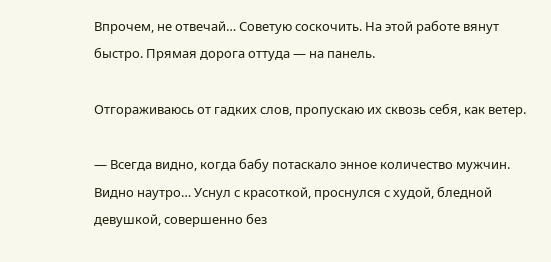Впрочем, не отвечай… Советую соскочить. На этой работе вянут быстро. Прямая дорога оттуда — на панель.

Отгораживаюсь от гадких слов, пропускаю их сквозь себя, как ветер.

— Всегда видно, когда бабу потаскало энное количество мужчин. Видно наутро… Уснул с красоткой, проснулся с худой, бледной девушкой, совершенно без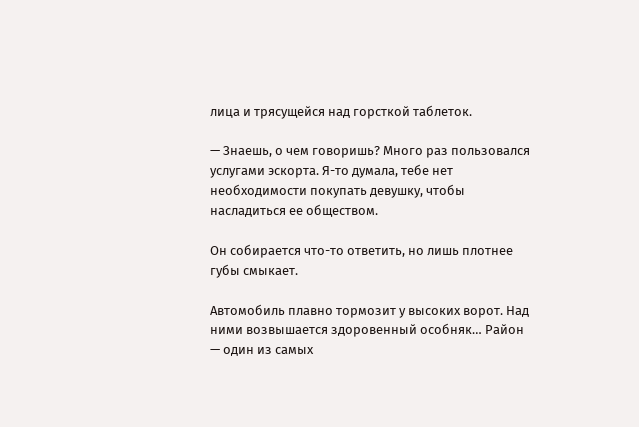лица и трясущейся над горсткой таблеток.

— Знаешь, о чем говоришь? Много раз пользовался услугами эскорта. Я-то думала, тебе нет необходимости покупать девушку, чтобы насладиться ее обществом.

Он собирается что-то ответить, но лишь плотнее губы смыкает.

Автомобиль плавно тормозит у высоких ворот. Над ними возвышается здоровенный особняк… Район — один из самых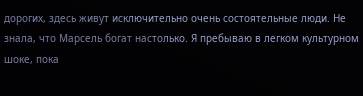дорогих, здесь живут исключительно очень состоятельные люди. Не знала, что Марсель богат настолько. Я пребываю в легком культурном шоке, пока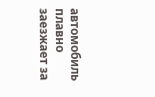автомобиль плавно заезжает за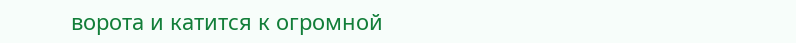ворота и катится к огромной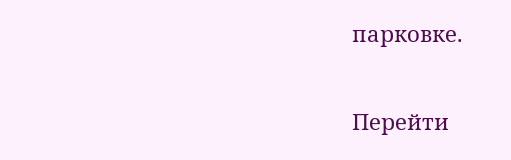парковке.

Перейти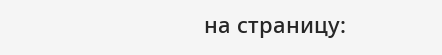на страницу: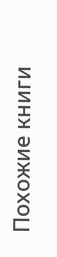Похожие книги